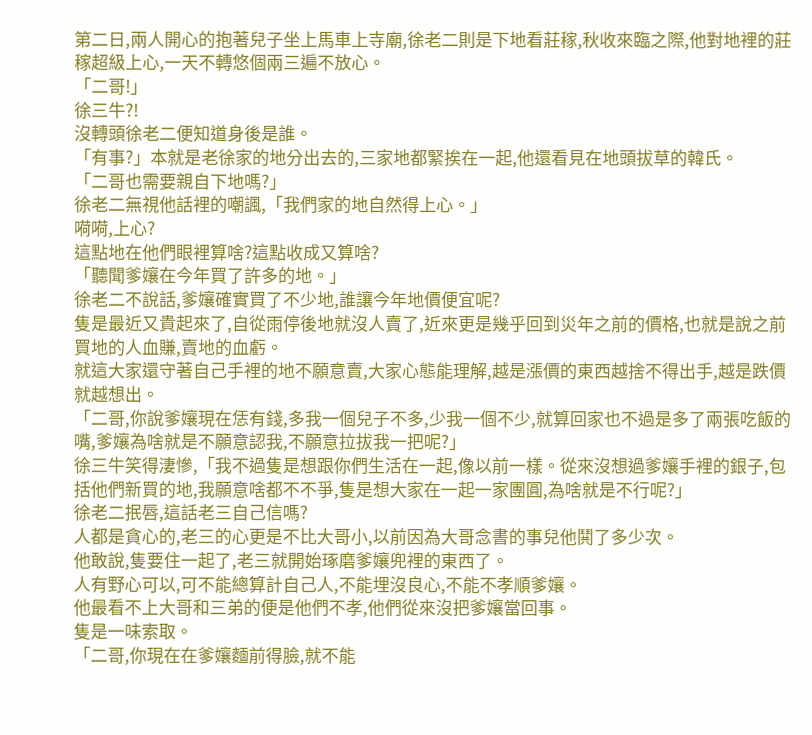第二日,兩人開心的抱著兒子坐上馬車上寺廟,徐老二則是下地看莊稼,秋收來臨之際,他對地裡的莊稼超級上心,一天不轉悠個兩三遍不放心。
「二哥!」
徐三牛?!
沒轉頭徐老二便知道身後是誰。
「有事?」本就是老徐家的地分出去的,三家地都緊挨在一起,他還看見在地頭拔草的韓氏。
「二哥也需要親自下地嗎?」
徐老二無視他話裡的嘲諷,「我們家的地自然得上心。」
嗬嗬,上心?
這點地在他們眼裡算啥?這點收成又算啥?
「聽聞爹孃在今年買了許多的地。」
徐老二不說話,爹孃確實買了不少地,誰讓今年地價便宜呢?
隻是最近又貴起來了,自從雨停後地就沒人賣了,近來更是幾乎回到災年之前的價格,也就是說之前買地的人血賺,賣地的血虧。
就這大家還守著自己手裡的地不願意賣,大家心態能理解,越是漲價的東西越捨不得出手,越是跌價就越想出。
「二哥,你說爹孃現在恁有錢,多我一個兒子不多,少我一個不少,就算回家也不過是多了兩張吃飯的嘴,爹孃為啥就是不願意認我,不願意拉拔我一把呢?」
徐三牛笑得淒慘,「我不過隻是想跟你們生活在一起,像以前一樣。從來沒想過爹孃手裡的銀子,包括他們新買的地,我願意啥都不不爭,隻是想大家在一起一家團圓,為啥就是不行呢?」
徐老二抿唇,這話老三自己信嗎?
人都是貪心的,老三的心更是不比大哥小,以前因為大哥念書的事兒他鬨了多少次。
他敢說,隻要住一起了,老三就開始琢磨爹孃兜裡的東西了。
人有野心可以,可不能總算計自己人,不能埋沒良心,不能不孝順爹孃。
他最看不上大哥和三弟的便是他們不孝,他們從來沒把爹孃當回事。
隻是一味索取。
「二哥,你現在在爹孃麵前得臉,就不能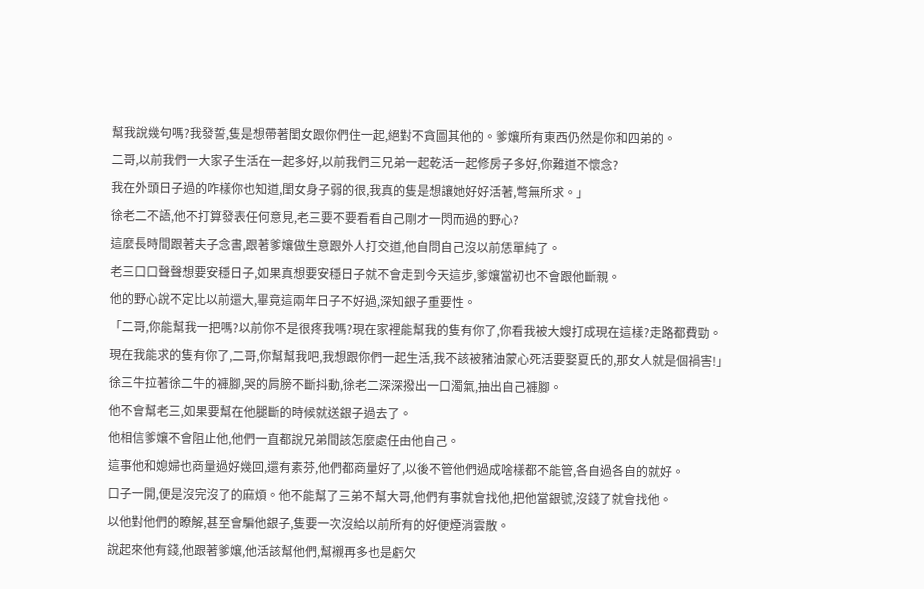幫我說幾句嗎?我發誓,隻是想帶著閨女跟你們住一起,絕對不貪圖其他的。爹孃所有東西仍然是你和四弟的。
二哥,以前我們一大家子生活在一起多好,以前我們三兄弟一起乾活一起修房子多好,你難道不懷念?
我在外頭日子過的咋樣你也知道,閨女身子弱的很,我真的隻是想讓她好好活著,彆無所求。」
徐老二不語,他不打算發表任何意見,老三要不要看看自己剛才一閃而過的野心?
這麼長時間跟著夫子念書,跟著爹孃做生意跟外人打交道,他自問自己沒以前恁單純了。
老三口口聲聲想要安穩日子,如果真想要安穩日子就不會走到今天這步,爹孃當初也不會跟他斷親。
他的野心說不定比以前還大,畢竟這兩年日子不好過,深知銀子重要性。
「二哥,你能幫我一把嗎?以前你不是很疼我嗎?現在家裡能幫我的隻有你了,你看我被大嫂打成現在這樣?走路都費勁。
現在我能求的隻有你了,二哥,你幫幫我吧,我想跟你們一起生活,我不該被豬油蒙心死活要娶夏氏的,那女人就是個禍害!」
徐三牛拉著徐二牛的褲腳,哭的肩膀不斷抖動,徐老二深深撥出一口濁氣,抽出自己褲腳。
他不會幫老三,如果要幫在他腿斷的時候就送銀子過去了。
他相信爹孃不會阻止他,他們一直都說兄弟間該怎麼處任由他自己。
這事他和媳婦也商量過好幾回,還有素芬,他們都商量好了,以後不管他們過成啥樣都不能管,各自過各自的就好。
口子一開,便是沒完沒了的麻煩。他不能幫了三弟不幫大哥,他們有事就會找他,把他當銀號,沒錢了就會找他。
以他對他們的瞭解,甚至會騙他銀子,隻要一次沒給以前所有的好便煙消雲散。
說起來他有錢,他跟著爹孃,他活該幫他們,幫襯再多也是虧欠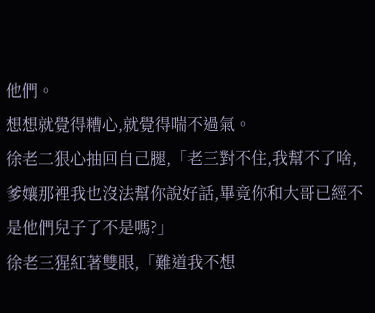他們。
想想就覺得糟心,就覺得喘不過氣。
徐老二狠心抽回自己腿,「老三對不住,我幫不了啥,爹孃那裡我也沒法幫你說好話,畢竟你和大哥已經不是他們兒子了不是嗎?」
徐老三猩紅著雙眼,「難道我不想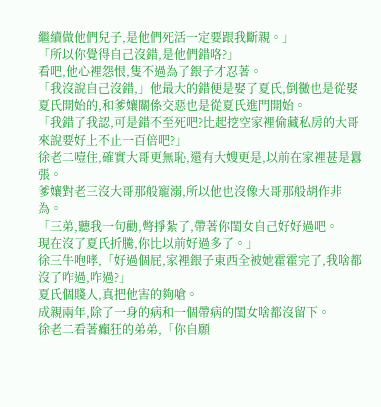繼續做他們兒子,是他們死活一定要跟我斷親。」
「所以你覺得自己沒錯,是他們錯咯?」
看吧,他心裡怨恨,隻不過為了銀子才忍著。
「我沒說自己沒錯,」他最大的錯便是娶了夏氏,倒黴也是從娶夏氏開始的,和爹孃關係交惡也是從夏氏進門開始。
「我錯了我認,可是錯不至死吧?比起挖空家裡偷藏私房的大哥來說要好上不止一百倍吧?」
徐老二噎住,確實大哥更無恥,還有大嫂更是,以前在家裡甚是囂張。
爹孃對老三沒大哥那般寵溺,所以他也沒像大哥那般胡作非為。
「三弟,聽我一句勸,彆掙紮了,帶著你閨女自己好好過吧。
現在沒了夏氏折騰,你比以前好過多了。」
徐三牛咆哮,「好過個屁,家裡銀子東西全被她霍霍完了,我啥都沒了咋過,咋過?」
夏氏個賤人,真把他害的夠嗆。
成親兩年,除了一身的病和一個帶病的閨女啥都沒留下。
徐老二看著癲狂的弟弟,「你自願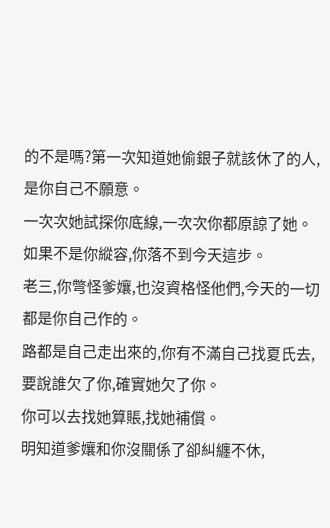的不是嗎?第一次知道她偷銀子就該休了的人,是你自己不願意。
一次次她試探你底線,一次次你都原諒了她。如果不是你縱容,你落不到今天這步。
老三,你彆怪爹孃,也沒資格怪他們,今天的一切都是你自己作的。
路都是自己走出來的,你有不滿自己找夏氏去,要說誰欠了你,確實她欠了你。
你可以去找她算賬,找她補償。
明知道爹孃和你沒關係了卻糾纏不休,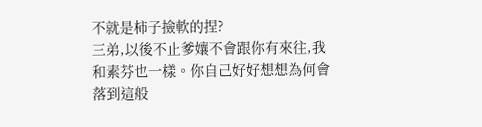不就是柿子撿軟的捏?
三弟,以後不止爹孃不會跟你有來往,我和素芬也一樣。你自己好好想想為何會落到這般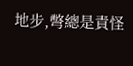地步,彆總是責怪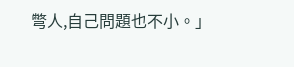彆人,自己問題也不小。」